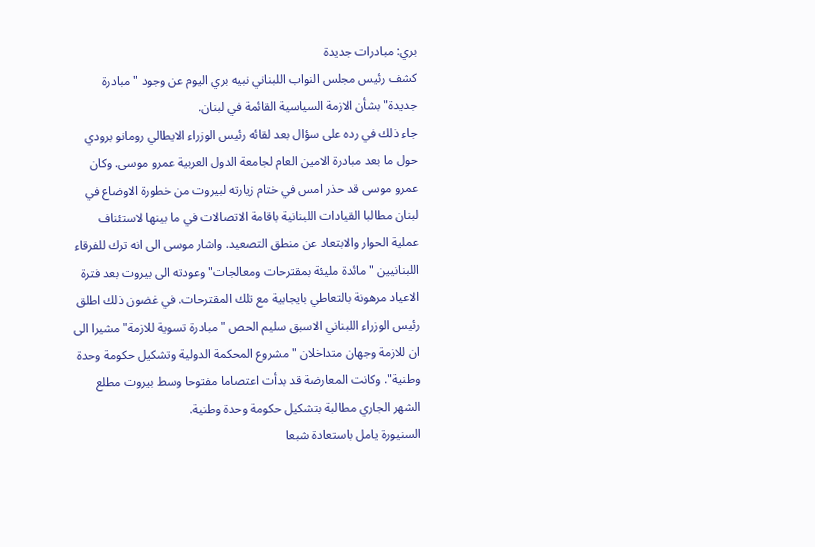بري: مبادرات جديدة
كشف رئيس مجلس النواب اللبناني نبيه بري اليوم عن وجود "مبادرة جديدة" بشأن الازمة السياسية القائمة في لبنان.
جاء ذلك في رده على سؤال بعد لقائه رئيس الوزراء الايطالي رومانو برودي حول ما بعد مبادرة الامين العام لجامعة الدول العربية عمرو موسى. وكان عمرو موسى قد حذر امس في ختام زيارته لبيروت من خطورة الاوضاع في لبنان مطالبا القيادات اللبنانية باقامة الاتصالات في ما بينها لاستئناف عملية الحوار والابتعاد عن منطق التصعيد. واشار موسى الى انه ترك للفرقاء اللبنانيين "مائدة مليئة بمقترحات ومعالجات" وعودته الى بيروت بعد فترة الاعياد مرهونة بالتعاطي بايجابية مع تلك المقترحات. في غضون ذلك اطلق رئيس الوزراء اللبناني الاسبق سليم الحص "مبادرة تسوية للازمة" مشيرا الى ان للازمة وجهان متداخلان "مشروع المحكمة الدولية وتشكيل حكومة وحدة وطنية". وكانت المعارضة قد بدأت اعتصاما مفتوحا وسط بيروت مطلع الشهر الجاري مطالبة بتشكيل حكومة وحدة وطنية.
السنيورة يامل باستعادة شبعا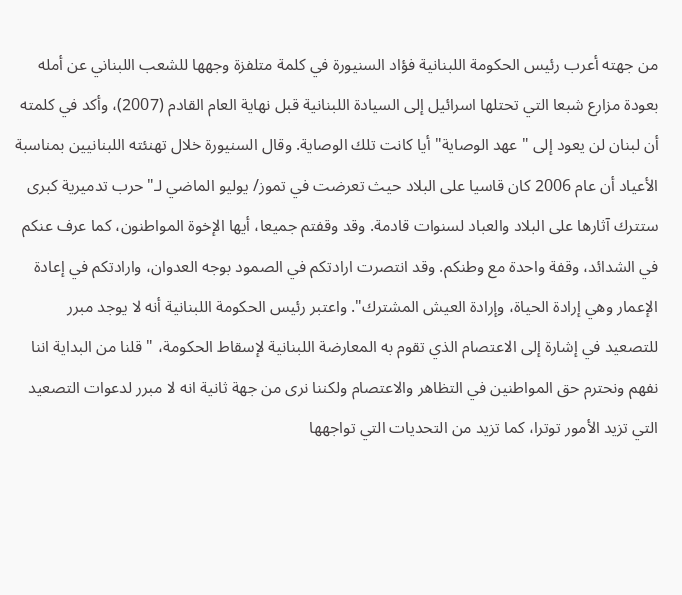من جهته أعرب رئيس الحكومة اللبنانية فؤاد السنيورة في كلمة متلفزة وجهها للشعب اللبناني عن أمله بعودة مزارع شبعا التي تحتلها اسرائيل إلى السيادة اللبنانية قبل نهاية العام القادم (2007)، وأكد في كلمته أن لبنان لن يعود إلى "عهد الوصاية" أيا كانت تلك الوصاية. وقال السنيورة خلال تهنئته اللبنانيين بمناسبة الأعياد أن عام 2006 كان قاسيا على البلاد حيث تعرضت في تموز/ يوليو الماضي لـ"حرب تدميرية كبرى ستترك آثارها على البلاد والعباد لسنوات قادمة. وقد وقفتم جميعا، أيها الإخوة المواطنون، كما عرف عنكم في الشدائد، وقفة واحدة مع وطنكم. وقد انتصرت ارادتكم في الصمود بوجه العدوان، وارادتكم في إعادة الإعمار وهي إرادة الحياة، وإرادة العيش المشترك". واعتبر رئيس الحكومة اللبنانية أنه لا يوجد مبرر للتصعيد في إشارة إلى الاعتصام الذي تقوم به المعارضة اللبنانية لإسقاط الحكومة، " قلنا من البداية اننا نفهم ونحترم حق المواطنين في التظاهر والاعتصام ولكننا نرى من جهة ثانية انه لا مبرر لدعوات التصعيد التي تزيد الأمور توترا، كما تزيد من التحديات التي تواجهها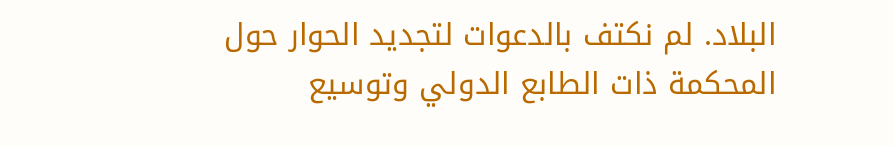البلاد. لم نكتف بالدعوات لتجديد الحوار حول المحكمة ذات الطابع الدولي وتوسيع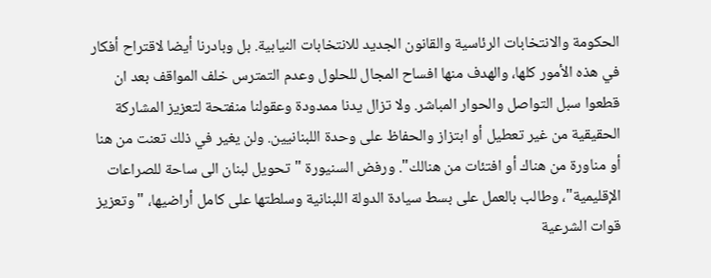الحكومة والانتخابات الرئاسية والقانون الجديد للانتخابات النيابية. بل وبادرنا أيضا لاقتراح أفكار في هذه الأمور كلها، والهدف منها افساح المجال للحلول وعدم التمترس خلف المواقف بعد ان قطعوا سبل التواصل والحوار المباشر. ولا تزال يدنا ممدودة وعقولنا منفتحة لتعزيز المشاركة الحقيقية من غير تعطيل أو ابتزاز والحفاظ على وحدة اللبنانيين. ولن يغير في ذلك تعنت من هنا أو مناورة من هناك أو افتئات من هنالك". ورفض السنيورة "تحويل لبنان الى ساحة للصراعات الإقليمية"، وطالب بالعمل على بسط سيادة الدولة اللبنانية وسلطتها على كامل أراضيها، "وتعزيز قوات الشرعية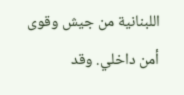اللبنانية من جيش وقوى أمن داخلي. وقد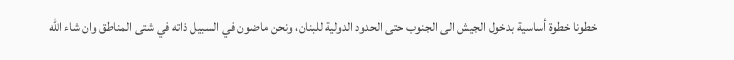خطونا خطوة أساسية بدخول الجيش الى الجنوب حتى الحدود الدولية للبنان، ونحن ماضون في السبيل ذاته في شتى المناطق وان شاء الله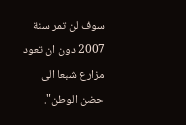سوف لن تمر سنة 2007 دون ان تعود مزارع شبعا الى حضن الوطن".